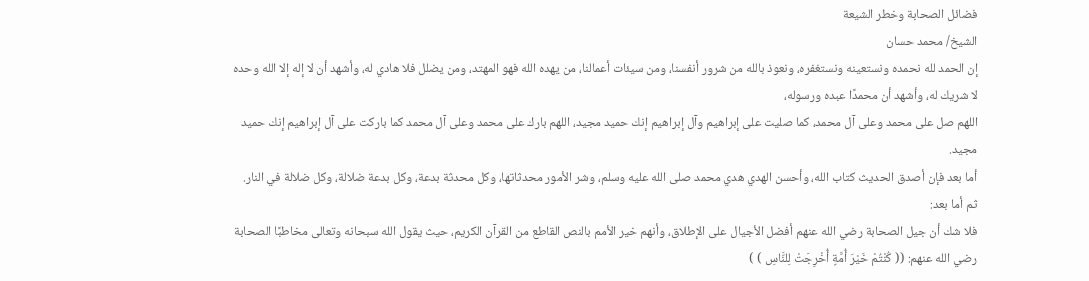فضائل الصحابة وخطر الشيعة
الشيخ/ محمد حسان
إن الحمد لله نحمده ونستعينه ونستغفره، ونعوذ بالله من شرور أنفسنا، ومن سيئات أعمالنا، من يهده الله فهو المهتد، ومن يضلل فلا هادي له، وأشهد أن لا إله إلا الله وحده لا شريك له، وأشهد أن محمدًا عبده ورسوله،
اللهم صل على محمد وعلى آل محمد، كما صليت على إبراهيم وآل إبراهيم إنك حميد مجيد، اللهم بارك على محمد وعلى آل محمد كما باركت على آل إبراهيم إنك حميد مجيد.
أما بعد فإن أصدق الحديث كتاب الله، وأحسن الهدي هدي محمد صلى الله عليه وسلم، وشر الأمور محدثاتها، وكل محدثة بدعة، وكل بدعة ضلالة، وكل ضلالة في النار.
ثم أما بعد:
فلا شك أن جيل الصحابة رضي الله عنهم أفضل الأجيال على الإطلاق، وأنهم خير الأمم بالنص القاطع من القرآن الكريم، حيث يقول الله سبحانه وتعالى مخاطبًا الصحابة رضي الله عنهم: (( كُنْتُمْ خَيْرَ أُمَّةٍ أُخْرِجَتْ لِلنَّاسِ ) )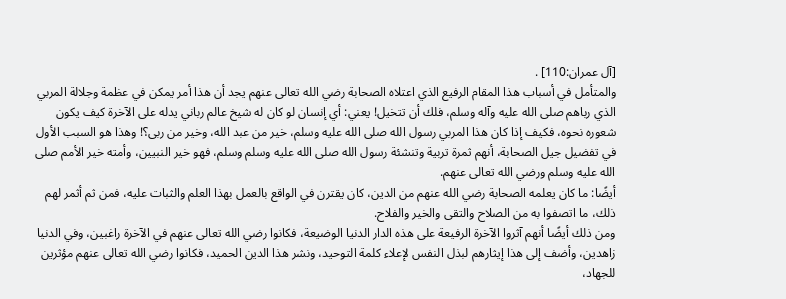[آل عمران:110] .
والمتأمل في أسباب هذا المقام الرفيع الذي اعتلاه الصحابة رضي الله تعالى عنهم يجد أن هذا أمر يمكن في عظمة وجلالة المربي الذي رباهم صلى الله عليه وآله وسلم، فلك أن تتخيل! يعني: أي إنسان لو كان له شيخ عالم رباني يدله على الآخرة كيف يكون شعوره نحوه، فكيف إذا كان هذا المربي رسول الله صلى الله عليه وسلم، خير من عبد الله، وخير من ربى؟! وهذا هو السبب الأول في تفضيل جيل الصحابة، أنهم ثمرة تربية وتنشئة رسول الله صلى الله عليه وسلم وسلم، فهو خير النبيين، وأمته خير الأمم صلى الله عليه وسلم ورضي الله تعالى عنهم.
أيضًا: ما كان يعلمه الصحابة رضي الله عنهم من الدين، كان يقترن في الواقع بالعمل بهذا العلم والثبات عليه، فمن ثم أثمر لهم ذلك، ما اتصفوا به من الصلاح والتقى والخير والفلاح.
ومن ذلك أيضًا أنهم آثروا الآخرة الرفيعة على هذه الدار الدنيا الوضيعة، فكانوا رضي الله تعالى عنهم في الآخرة راغبين، وفي الدنيا زاهدين، وأضف إلى هذا إيثارهم لبذل النفس لإعلاء كلمة التوحيد، ونشر هذا الدين الحميد، فكانوا رضي الله تعالى عنهم مؤثرين للجهاد،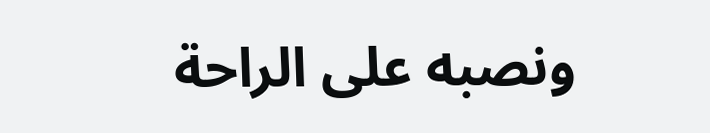ونصبه على الراحة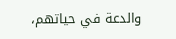والدعة في حياتهم،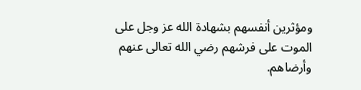ومؤثرين أنفسهم بشهادة الله عز وجل على الموت على فرشهم رضي الله تعالى عنهم وأرضاهم.